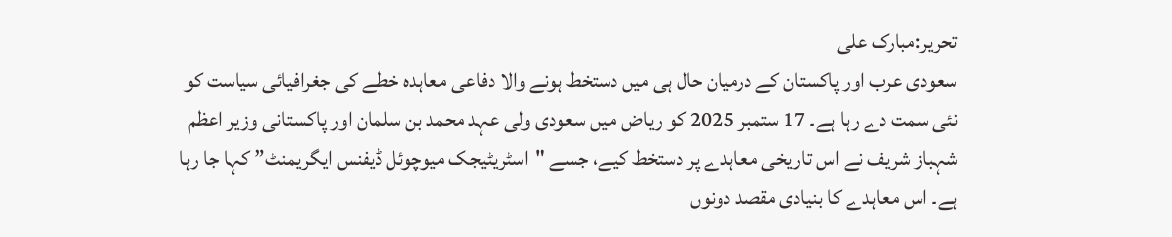تحریر:مبارک علی
سعودی عرب اور پاکستان کے درمیان حال ہی میں دستخط ہونے والا دفاعی معاہدہ خطے کی جغرافیائی سیاست کو نئی سمت دے رہا ہے۔ 17 ستمبر 2025 کو ریاض میں سعودی ولی عہد محمد بن سلمان اور پاکستانی وزیر اعظم شہباز شریف نے اس تاریخی معاہدے پر دستخط کیے، جسے "اسٹریٹیجک میوچوئل ڈیفنس ایگریمنٹ” کہا جا رہا ہے۔ اس معاہدے کا بنیادی مقصد دونوں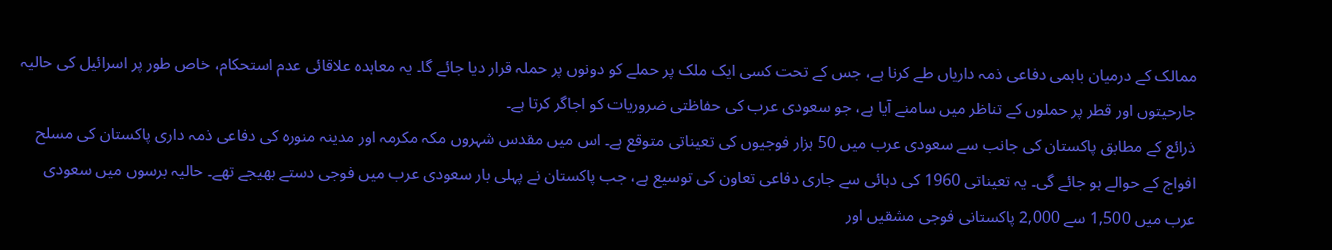ممالک کے درمیان باہمی دفاعی ذمہ داریاں طے کرنا ہے، جس کے تحت کسی ایک ملک پر حملے کو دونوں پر حملہ قرار دیا جائے گا۔ یہ معاہدہ علاقائی عدم استحکام، خاص طور پر اسرائیل کی حالیہ جارحیتوں اور قطر پر حملوں کے تناظر میں سامنے آیا ہے، جو سعودی عرب کی حفاظتی ضروریات کو اجاگر کرتا ہے۔
ذرائع کے مطابق پاکستان کی جانب سے سعودی عرب میں 50 ہزار فوجیوں کی تعیناتی متوقع ہے۔ اس میں مقدس شہروں مکہ مکرمہ اور مدینہ منورہ کی دفاعی ذمہ داری پاکستان کی مسلح افواج کے حوالے ہو جائے گی۔ یہ تعیناتی 1960 کی دہائی سے جاری دفاعی تعاون کی توسیع ہے، جب پاکستان نے پہلی بار سعودی عرب میں فوجی دستے بھیجے تھے۔ حالیہ برسوں میں سعودی عرب میں 1,500 سے 2,000 پاکستانی فوجی مشقیں اور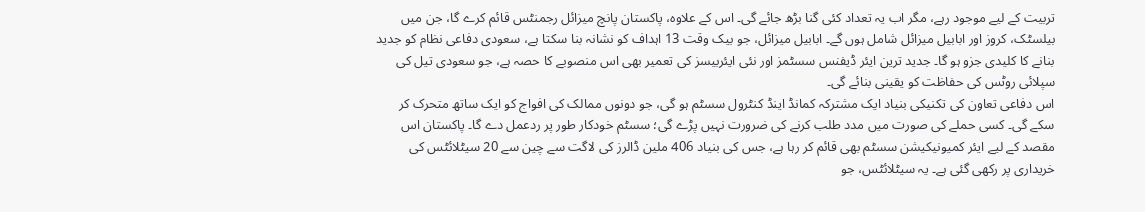تربیت کے لیے موجود رہے، مگر اب یہ تعداد کئی گنا بڑھ جائے گی۔ اس کے علاوہ، پاکستان پانچ میزائل رجمنٹس قائم کرے گا، جن میں بیلسٹک، کروز اور ابابیل میزائل شامل ہوں گے۔ ابابیل میزائل، جو بیک وقت 13 اہداف کو نشانہ بنا سکتا ہے، سعودی دفاعی نظام کو جدید بنانے کا کلیدی جزو ہو گا۔ جدید ترین ایئر ڈیفنس سسٹمز اور نئی ایئربیسز کی تعمیر بھی اس منصوبے کا حصہ ہے، جو سعودی تیل کی سپلائی روٹس کی حفاظت کو یقینی بنائے گی۔
اس دفاعی تعاون کی تکنیکی بنیاد ایک مشترکہ کمانڈ اینڈ کنٹرول سسٹم ہو گی، جو دونوں ممالک کی افواج کو ایک ساتھ متحرک کر سکے گی۔ کسی حملے کی صورت میں مدد طلب کرنے کی ضرورت نہیں پڑے گی؛ سسٹم خودکار طور پر ردعمل دے گا۔ پاکستان اس مقصد کے لیے ایئر کمیونیکیشن سسٹم بھی قائم کر رہا ہے، جس کی بنیاد 406 ملین ڈالرز کی لاگت سے چین سے 20 سیٹلائٹس کی خریداری پر رکھی گئی ہے۔ یہ سیٹلائٹس، جو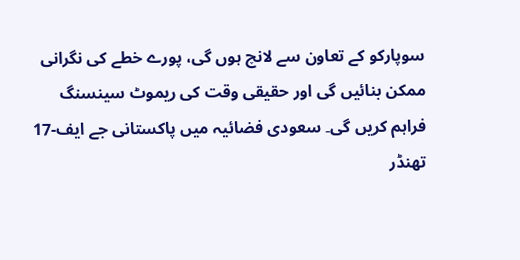سوپارکو کے تعاون سے لانچ ہوں گی، پورے خطے کی نگرانی ممکن بنائیں گی اور حقیقی وقت کی ریموٹ سینسنگ فراہم کریں گی۔ سعودی فضائیہ میں پاکستانی جے ایف-17 تھنڈر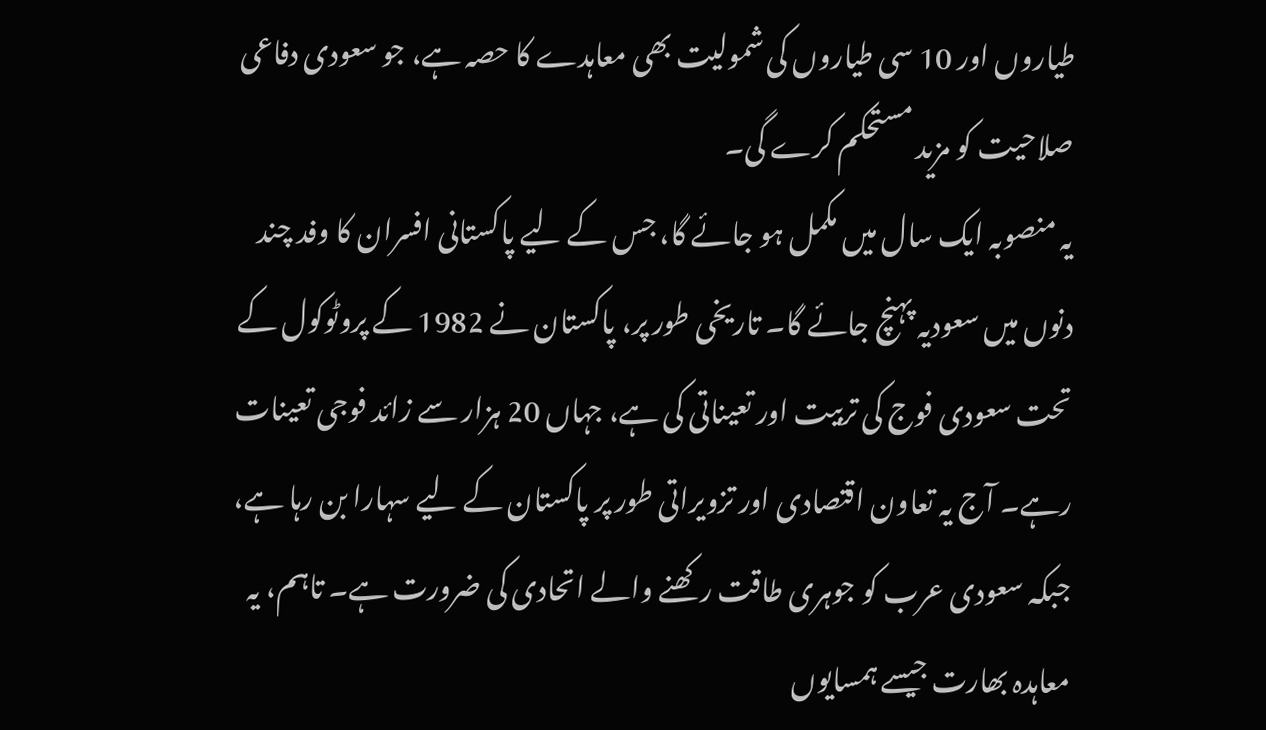طیاروں اور 10 سی طیاروں کی شمولیت بھی معاہدے کا حصہ ہے، جو سعودی دفاعی صلاحیت کو مزید مستحکم کرے گی۔
یہ منصوبہ ایک سال میں مکمل ہو جائے گا، جس کے لیے پاکستانی افسران کا وفد چند دنوں میں سعودیہ پہنچ جائے گا۔ تاریخی طور پر، پاکستان نے 1982 کے پروٹوکول کے تحت سعودی فوج کی تربیت اور تعیناتی کی ہے، جہاں 20 ہزار سے زائد فوجی تعینات رہے۔ آج یہ تعاون اقتصادی اور تزویراتی طور پر پاکستان کے لیے سہارا بن رہا ہے، جبکہ سعودی عرب کو جوہری طاقت رکھنے والے اتحادی کی ضرورت ہے۔ تاہم، یہ معاہدہ بھارت جیسے ہمسایوں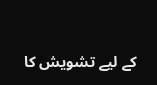کے لیے تشویش کا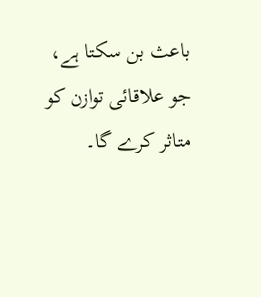باعث بن سکتا ہے، جو علاقائی توازن کو متاثر کرے گا۔